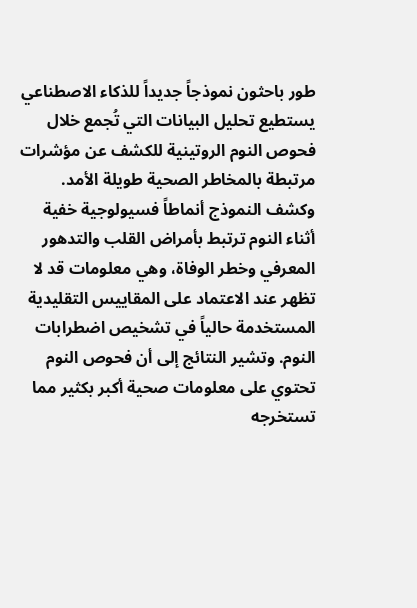طور باحثون نموذجاً جديداً للذكاء الاصطناعي يستطيع تحليل البيانات التي تُجمع خلال فحوص النوم الروتينية للكشف عن مؤشرات مرتبطة بالمخاطر الصحية طويلة الأمد.
وكشف النموذج أنماطاً فسيولوجية خفية أثناء النوم ترتبط بأمراض القلب والتدهور المعرفي وخطر الوفاة، وهي معلومات قد لا تظهر عند الاعتماد على المقاييس التقليدية المستخدمة حالياً في تشخيص اضطرابات النوم. وتشير النتائج إلى أن فحوص النوم تحتوي على معلومات صحية أكبر بكثير مما تستخرجه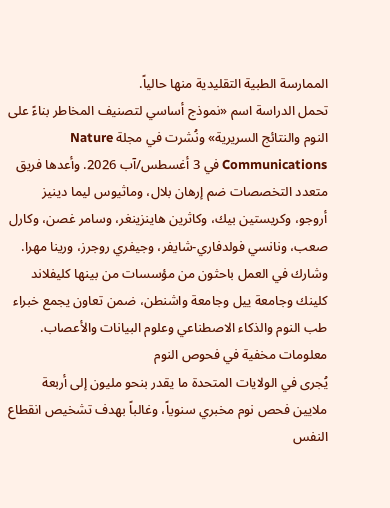الممارسة الطبية التقليدية منها حالياً.
تحمل الدراسة اسم «نموذج أساسي لتصنيف المخاطر بناءً على النوم والنتائج السريرية» ونُشرت في مجلة Nature Communications في 3 أغسطس/آب 2026. وأعدها فريق متعدد التخصصات ضم إرهان بلال، وماثيوس ليما دينيز أروجو، وكريستين بيك، وكاثرين هاينزينغر، وسامر غصن، وكارل صعب، ونانسي فولدفاري-شايفر، وجيفري روجرز، ورينا مهرا. وشارك في العمل باحثون من مؤسسات من بينها كليفلاند كلينك وجامعة ييل وجامعة واشنطن، ضمن تعاون يجمع خبراء طب النوم والذكاء الاصطناعي وعلوم البيانات والأعصاب.
معلومات مخفية في فحوص النوم
يُجرى في الولايات المتحدة ما يقدر بنحو مليون إلى أربعة ملايين فحص نوم مخبري سنوياً، وغالباً بهدف تشخيص انقطاع النفس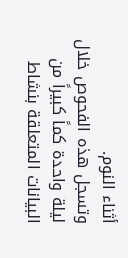أثناء النوم.
وتسجل هذه الفحوص خلال ليلة واحدة كماً كبيراً من البيانات المتعلقة بنشاط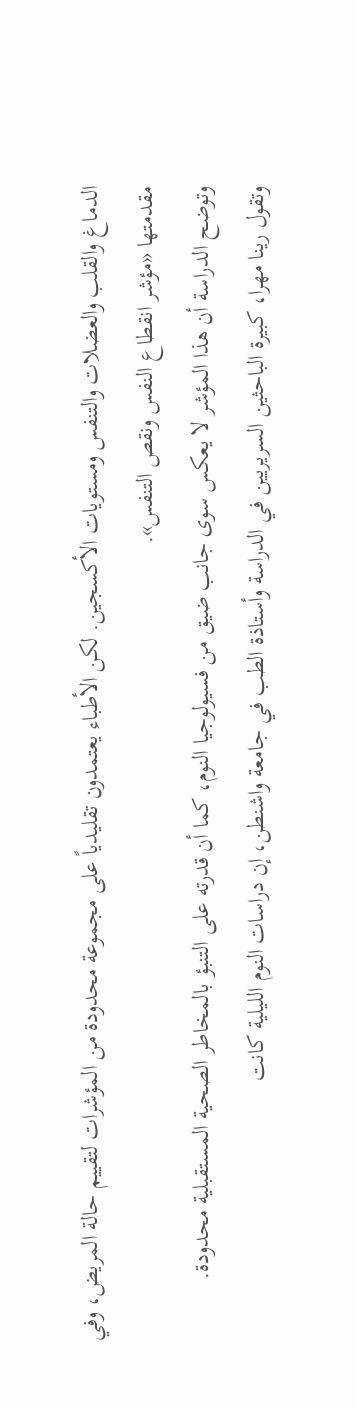الدماغ والقلب والعضلات والتنفس ومستويات الأكسجين. لكن الأطباء يعتمدون تقليدياً على مجموعة محدودة من المؤشرات لتقييم حالة المريض، وفي مقدمتها «مؤشر انقطاع النفس ونقص التنفس».
وتوضح الدراسة أن هذا المؤشر لا يعكس سوى جانب ضيق من فسيولوجيا النوم، كما أن قدرته على التنبؤ بالمخاطر الصحية المستقبلية محدودة.
وتقول رينا مهرا، كبيرة الباحثين السريريين في الدراسة وأستاذة الطب في جامعة واشنطن، إن دراسات النوم الليلية كانت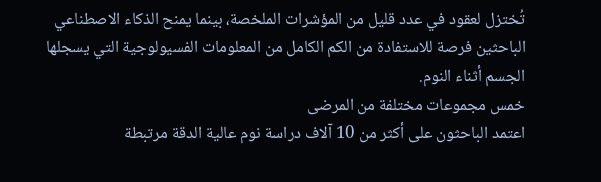تُختزل لعقود في عدد قليل من المؤشرات الملخصة، بينما يمنح الذكاء الاصطناعي الباحثين فرصة للاستفادة من الكم الكامل من المعلومات الفسيولوجية التي يسجلها الجسم أثناء النوم.
خمس مجموعات مختلفة من المرضى
اعتمد الباحثون على أكثر من 10 آلاف دراسة نوم عالية الدقة مرتبطة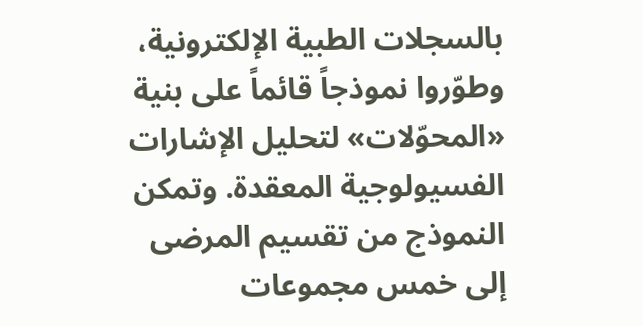بالسجلات الطبية الإلكترونية، وطوّروا نموذجاً قائماً على بنية «المحوّلات» لتحليل الإشارات الفسيولوجية المعقدة. وتمكن النموذج من تقسيم المرضى إلى خمس مجموعات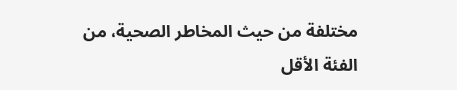مختلفة من حيث المخاطر الصحية، من الفئة الأقل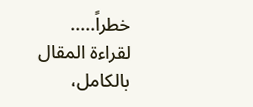خطراً.....
لقراءة المقال بالكامل،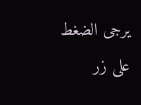يرجى الضغط على زر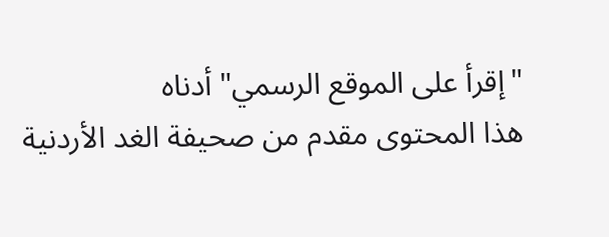"إقرأ على الموقع الرسمي" أدناه
هذا المحتوى مقدم من صحيفة الغد الأردنية